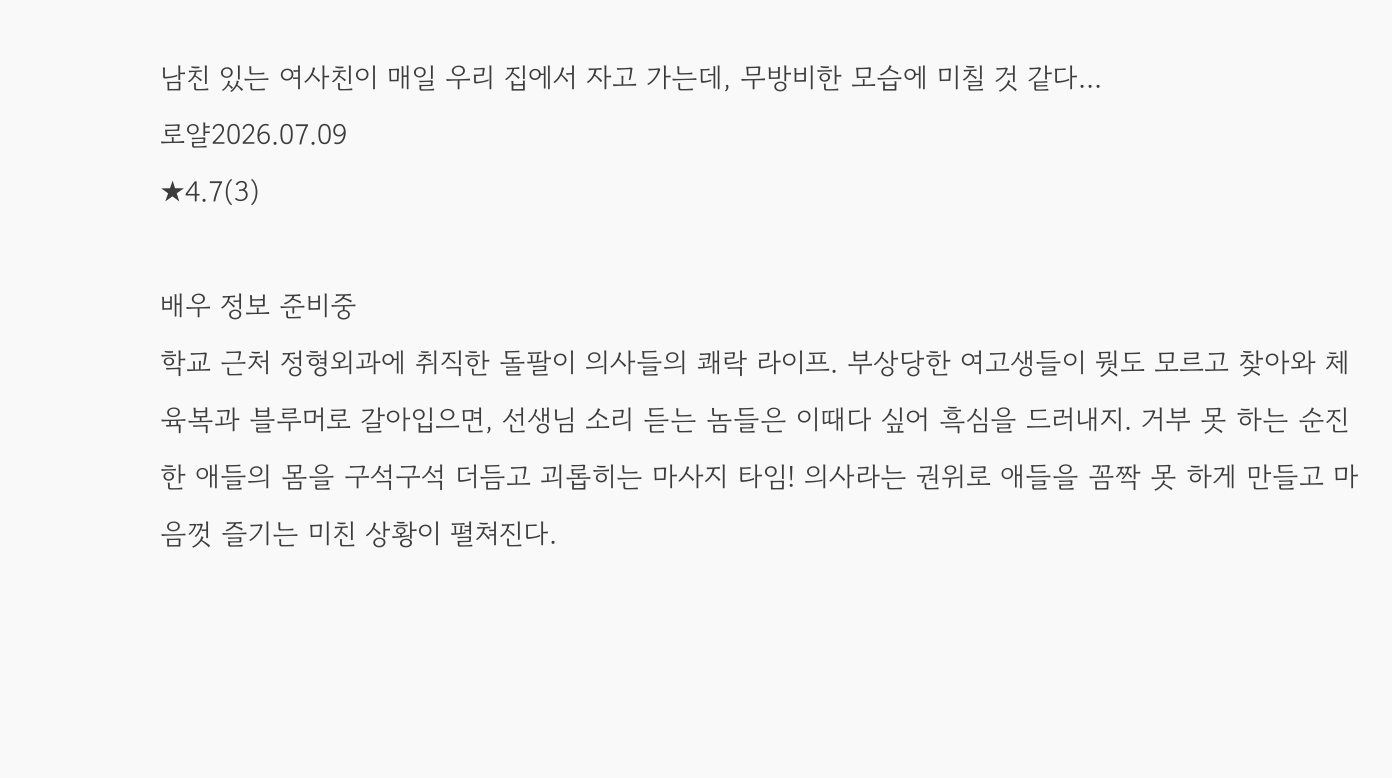남친 있는 여사친이 매일 우리 집에서 자고 가는데, 무방비한 모습에 미칠 것 같다...
로얄2026.07.09
★4.7(3)

배우 정보 준비중
학교 근처 정형외과에 취직한 돌팔이 의사들의 쾌락 라이프. 부상당한 여고생들이 뭣도 모르고 찾아와 체육복과 블루머로 갈아입으면, 선생님 소리 듣는 놈들은 이때다 싶어 흑심을 드러내지. 거부 못 하는 순진한 애들의 몸을 구석구석 더듬고 괴롭히는 마사지 타임! 의사라는 권위로 애들을 꼼짝 못 하게 만들고 마음껏 즐기는 미친 상황이 펼쳐진다.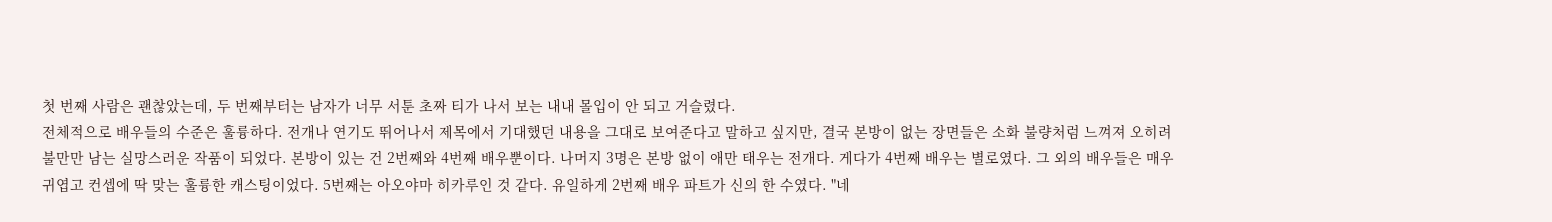첫 번째 사람은 괜찮았는데, 두 번째부터는 남자가 너무 서툰 초짜 티가 나서 보는 내내 몰입이 안 되고 거슬렸다.
전체적으로 배우들의 수준은 훌륭하다. 전개나 연기도 뛰어나서 제목에서 기대했던 내용을 그대로 보여준다고 말하고 싶지만, 결국 본방이 없는 장면들은 소화 불량처럼 느껴져 오히려 불만만 남는 실망스러운 작품이 되었다. 본방이 있는 건 2번째와 4번째 배우뿐이다. 나머지 3명은 본방 없이 애만 태우는 전개다. 게다가 4번째 배우는 별로였다. 그 외의 배우들은 매우 귀엽고 컨셉에 딱 맞는 훌륭한 캐스팅이었다. 5번째는 아오야마 히카루인 것 같다. 유일하게 2번째 배우 파트가 신의 한 수였다. "네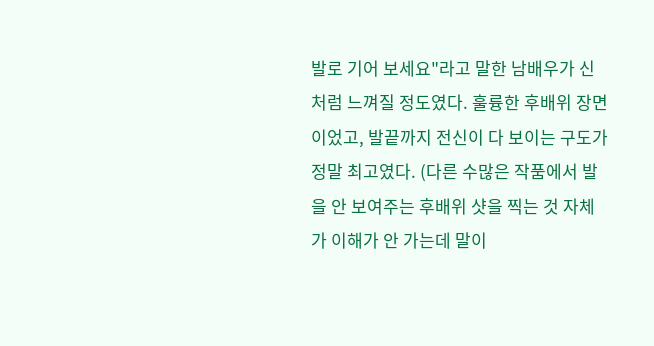발로 기어 보세요"라고 말한 남배우가 신처럼 느껴질 정도였다. 훌륭한 후배위 장면이었고, 발끝까지 전신이 다 보이는 구도가 정말 최고였다. (다른 수많은 작품에서 발을 안 보여주는 후배위 샷을 찍는 것 자체가 이해가 안 가는데 말이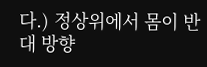다.) 정상위에서 몸이 반대 방향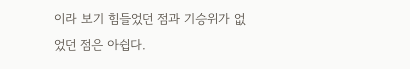이라 보기 힘들었던 점과 기승위가 없었던 점은 아쉽다.